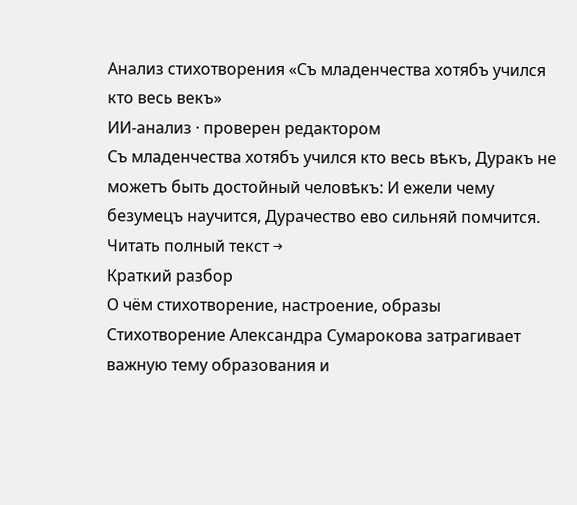Анализ стихотворения «Съ младенчества хотябъ учился кто весь векъ»
ИИ-анализ · проверен редактором
Съ младенчества хотябъ учился кто весь вѣкъ, Дуракъ не можетъ быть достойный человѣкъ: И ежели чему безумецъ научится, Дурачество ево сильняй помчится.
Читать полный текст →
Краткий разбор
О чём стихотворение, настроение, образы
Стихотворение Александра Сумарокова затрагивает важную тему образования и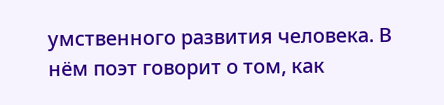умственного развития человека. В нём поэт говорит о том, как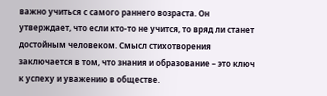важно учиться с самого раннего возраста. Он утверждает, что если кто-то не учится, то вряд ли станет достойным человеком. Смысл стихотворения заключается в том, что знания и образование – это ключ к успеху и уважению в обществе.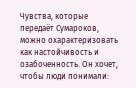Чувства, которые передаёт Сумароков, можно охарактеризовать как настойчивость и озабоченность. Он хочет, чтобы люди понимали: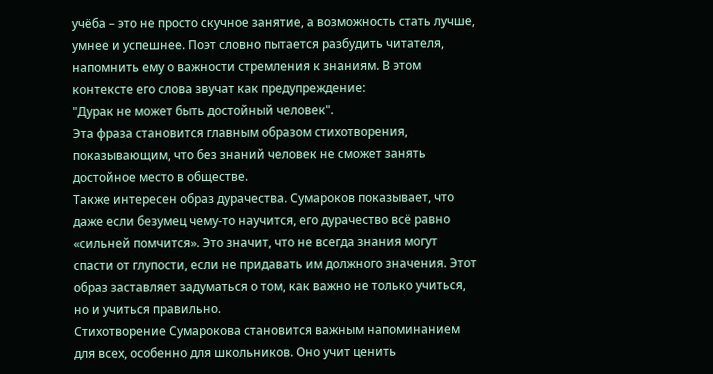учёба – это не просто скучное занятие, а возможность стать лучше, умнее и успешнее. Поэт словно пытается разбудить читателя, напомнить ему о важности стремления к знаниям. В этом контексте его слова звучат как предупреждение:
"Дурак не может быть достойный человек".
Эта фраза становится главным образом стихотворения, показывающим, что без знаний человек не сможет занять достойное место в обществе.
Также интересен образ дурачества. Сумароков показывает, что даже если безумец чему-то научится, его дурачество всё равно «сильней помчится». Это значит, что не всегда знания могут спасти от глупости, если не придавать им должного значения. Этот образ заставляет задуматься о том, как важно не только учиться, но и учиться правильно.
Стихотворение Сумарокова становится важным напоминанием для всех, особенно для школьников. Оно учит ценить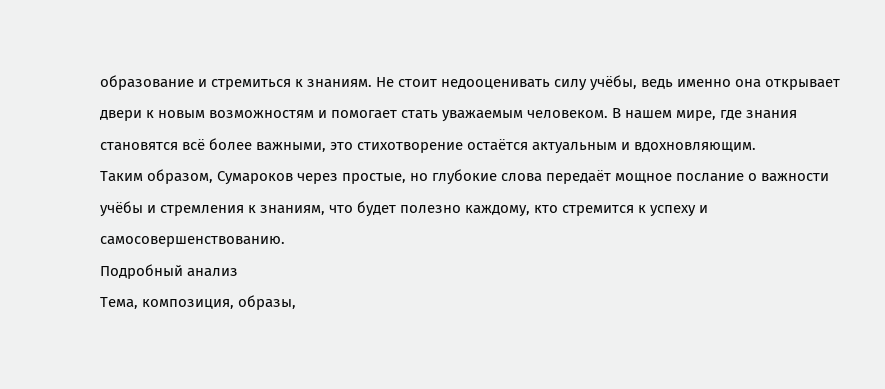образование и стремиться к знаниям. Не стоит недооценивать силу учёбы, ведь именно она открывает двери к новым возможностям и помогает стать уважаемым человеком. В нашем мире, где знания становятся всё более важными, это стихотворение остаётся актуальным и вдохновляющим.
Таким образом, Сумароков через простые, но глубокие слова передаёт мощное послание о важности учёбы и стремления к знаниям, что будет полезно каждому, кто стремится к успеху и самосовершенствованию.
Подробный анализ
Тема, композиция, образы,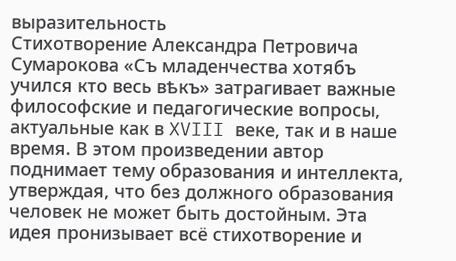выразительность
Стихотворение Александра Петровича Сумарокова «Съ младенчества хотябъ учился кто весь вѣкъ» затрагивает важные философские и педагогические вопросы, актуальные как в XVIII веке, так и в наше время. В этом произведении автор поднимает тему образования и интеллекта, утверждая, что без должного образования человек не может быть достойным. Эта идея пронизывает всё стихотворение и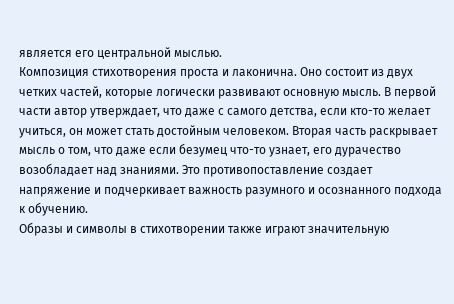является его центральной мыслью.
Композиция стихотворения проста и лаконична. Оно состоит из двух четких частей, которые логически развивают основную мысль. В первой части автор утверждает, что даже с самого детства, если кто-то желает учиться, он может стать достойным человеком. Вторая часть раскрывает мысль о том, что даже если безумец что-то узнает, его дурачество возобладает над знаниями. Это противопоставление создает напряжение и подчеркивает важность разумного и осознанного подхода к обучению.
Образы и символы в стихотворении также играют значительную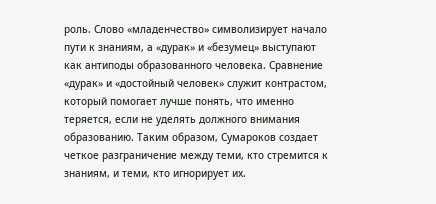роль. Слово «младенчество» символизирует начало пути к знаниям, а «дурак» и «безумец» выступают как антиподы образованного человека. Сравнение «дурак» и «достойный человек» служит контрастом, который помогает лучше понять, что именно теряется, если не уделять должного внимания образованию. Таким образом, Сумароков создает четкое разграничение между теми, кто стремится к знаниям, и теми, кто игнорирует их.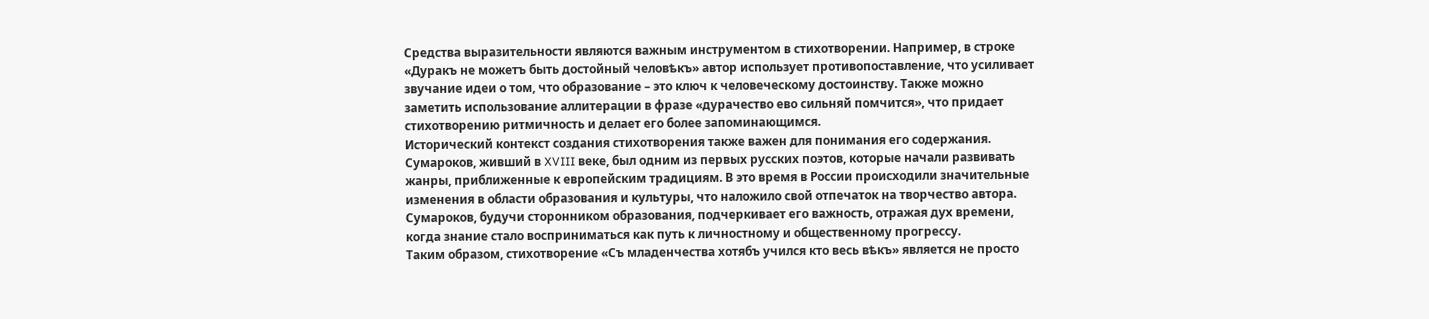Средства выразительности являются важным инструментом в стихотворении. Например, в строке «Дуракъ не можетъ быть достойный человѣкъ» автор использует противопоставление, что усиливает звучание идеи о том, что образование – это ключ к человеческому достоинству. Также можно заметить использование аллитерации в фразе «дурачество ево сильняй помчится», что придает стихотворению ритмичность и делает его более запоминающимся.
Исторический контекст создания стихотворения также важен для понимания его содержания. Сумароков, живший в XVIII веке, был одним из первых русских поэтов, которые начали развивать жанры, приближенные к европейским традициям. В это время в России происходили значительные изменения в области образования и культуры, что наложило свой отпечаток на творчество автора. Сумароков, будучи сторонником образования, подчеркивает его важность, отражая дух времени, когда знание стало восприниматься как путь к личностному и общественному прогрессу.
Таким образом, стихотворение «Съ младенчества хотябъ учился кто весь вѣкъ» является не просто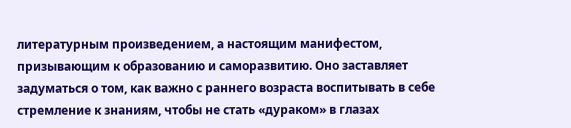литературным произведением, а настоящим манифестом, призывающим к образованию и саморазвитию. Оно заставляет задуматься о том, как важно с раннего возраста воспитывать в себе стремление к знаниям, чтобы не стать «дураком» в глазах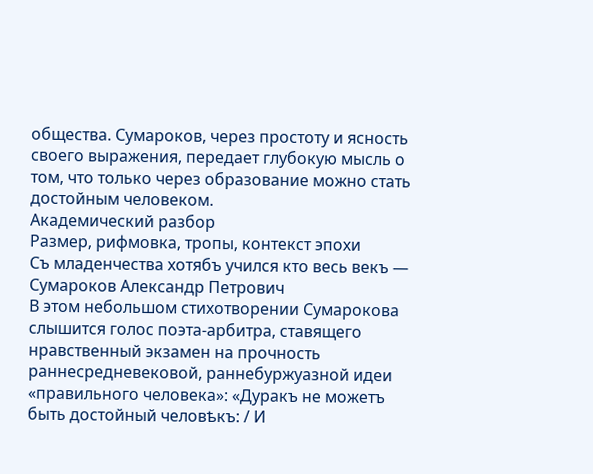общества. Сумароков, через простоту и ясность своего выражения, передает глубокую мысль о том, что только через образование можно стать достойным человеком.
Академический разбор
Размер, рифмовка, тропы, контекст эпохи
Съ младенчества хотябъ учился кто весь векъ — Сумароков Александр Петрович
В этом небольшом стихотворении Сумарокова слышится голос поэта-арбитра, ставящего нравственный экзамен на прочность раннесредневековой, раннебуржуазной идеи «правильного человека»: «Дуракъ не можетъ быть достойный человѣкъ: / И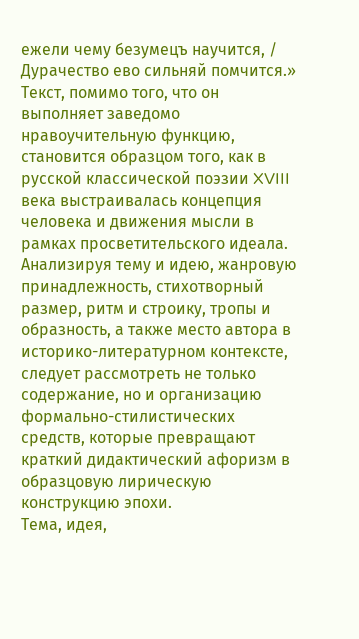ежели чему безумецъ научится, / Дурачество ево сильняй помчится.» Текст, помимо того, что он выполняет заведомо нравоучительную функцию, становится образцом того, как в русской классической поэзии XVIII века выстраивалась концепция человека и движения мысли в рамках просветительского идеала. Анализируя тему и идею, жанровую принадлежность, стихотворный размер, ритм и строику, тропы и образность, а также место автора в историко-литературном контексте, следует рассмотреть не только содержание, но и организацию формально-стилистических средств, которые превращают краткий дидактический афоризм в образцовую лирическую конструкцию эпохи.
Тема, идея,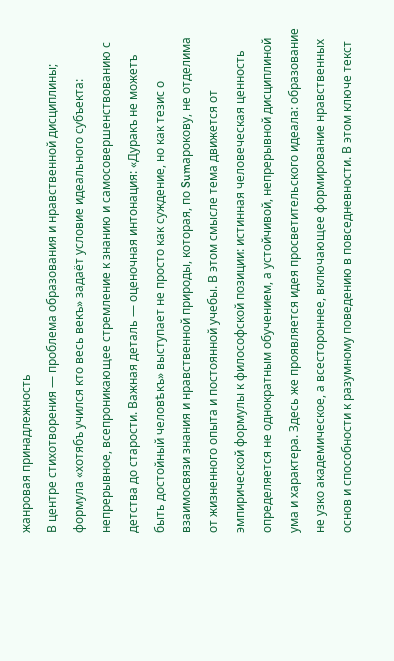жанровая принадлежность
В центре стихотворения — проблема образования и нравственной дисциплины; формула «хотябъ учился кто весь векъ» задаёт условие идеального субъекта: непрерывное, всепроникающее стремление к знанию и самосовершенствованию с детства до старости. Важная деталь — оценочная интонация: «Дуракъ не можетъ быть достойный человѣкъ» выступает не просто как суждение, но как тезис о взаимосвязи знания и нравственной природы, которая, по Sumарокову, не отделима от жизненного опыта и постоянной учебы. В этом смысле тема движется от эмпирической формулы к философской позиции: истинная человеческая ценность определяется не однократным обучением, а устойчивой, непрерывной дисциплиной ума и характера. Здесь же проявляется идея просветительского идеала: образование не узко академическое, а всестороннее, включающее формирование нравственных основ и способности к разумному поведению в повседневности. В этом ключе текст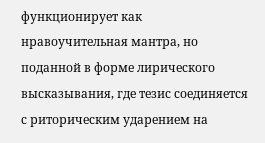функционирует как нравоучительная мантра, но поданной в форме лирического высказывания, где тезис соединяется с риторическим ударением на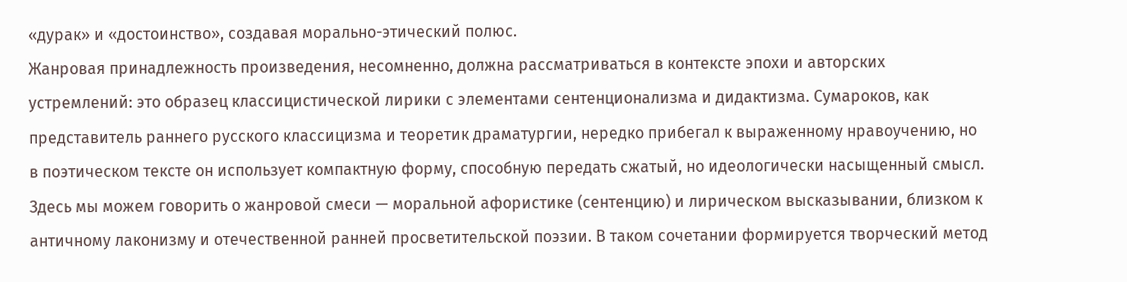«дурак» и «достоинство», создавая морально-этический полюс.
Жанровая принадлежность произведения, несомненно, должна рассматриваться в контексте эпохи и авторских устремлений: это образец классицистической лирики с элементами сентенционализма и дидактизма. Сумароков, как представитель раннего русского классицизма и теоретик драматургии, нередко прибегал к выраженному нравоучению, но в поэтическом тексте он использует компактную форму, способную передать сжатый, но идеологически насыщенный смысл. Здесь мы можем говорить о жанровой смеси — моральной афористике (сентенцию) и лирическом высказывании, близком к античному лаконизму и отечественной ранней просветительской поэзии. В таком сочетании формируется творческий метод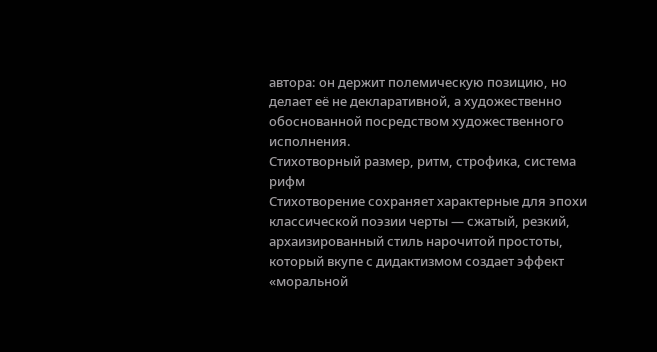автора: он держит полемическую позицию, но делает её не декларативной, а художественно обоснованной посредством художественного исполнения.
Стихотворный размер, ритм, строфика, система рифм
Стихотворение сохраняет характерные для эпохи классической поэзии черты — сжатый, резкий, архаизированный стиль нарочитой простоты, который вкупе с дидактизмом создает эффект «моральной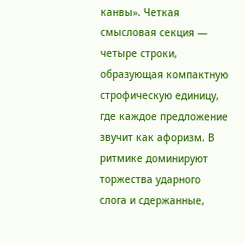канвы». Четкая смысловая секция — четыре строки, образующая компактную строфическую единицу, где каждое предложение звучит как афоризм. В ритмике доминируют торжества ударного слога и сдержанные,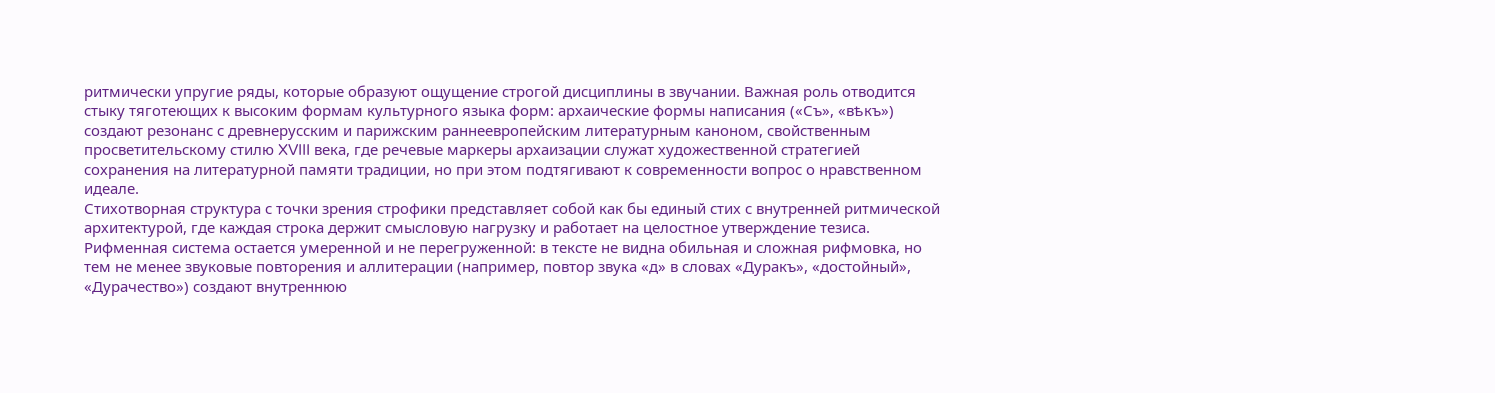ритмически упругие ряды, которые образуют ощущение строгой дисциплины в звучании. Важная роль отводится стыку тяготеющих к высоким формам культурного языка форм: архаические формы написания («Съ», «вѣкъ») создают резонанс с древнерусским и парижским раннеевропейским литературным каноном, свойственным просветительскому стилю XVIII века, где речевые маркеры архаизации служат художественной стратегией сохранения на литературной памяти традиции, но при этом подтягивают к современности вопрос о нравственном идеале.
Стихотворная структура с точки зрения строфики представляет собой как бы единый стих с внутренней ритмической архитектурой, где каждая строка держит смысловую нагрузку и работает на целостное утверждение тезиса. Рифменная система остается умеренной и не перегруженной: в тексте не видна обильная и сложная рифмовка, но тем не менее звуковые повторения и аллитерации (например, повтор звука «д» в словах «Дуракъ», «достойный», «Дурачество») создают внутреннюю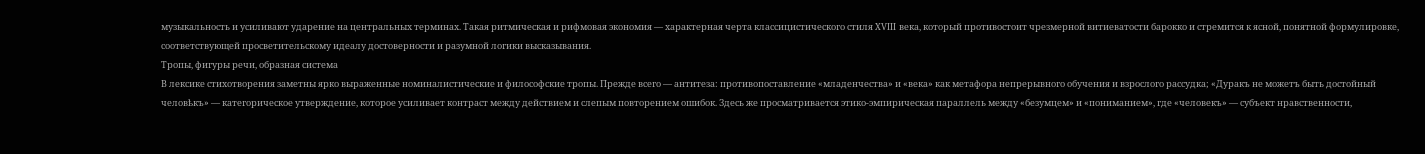музыкальность и усиливают ударение на центральных терминах. Такая ритмическая и рифмовая экономия — характерная черта классицистического стиля XVIII века, который противостоит чрезмерной витиеватости барокко и стремится к ясной, понятной формулировке, соответствующей просветительскому идеалу достоверности и разумной логики высказывания.
Тропы, фигуры речи, образная система
В лексике стихотворения заметны ярко выраженные номиналистические и философские тропы. Прежде всего — антитеза: противопоставление «младенчества» и «века» как метафора непрерывного обучения и взрослого рассудка; «Дуракъ не можетъ быть достойный человѣкъ» — категорическое утверждение, которое усиливает контраст между действием и слепым повторением ошибок. Здесь же просматривается этико-эмпирическая параллель между «безумцем» и «пониманием», где «человекъ» — субъект нравственности,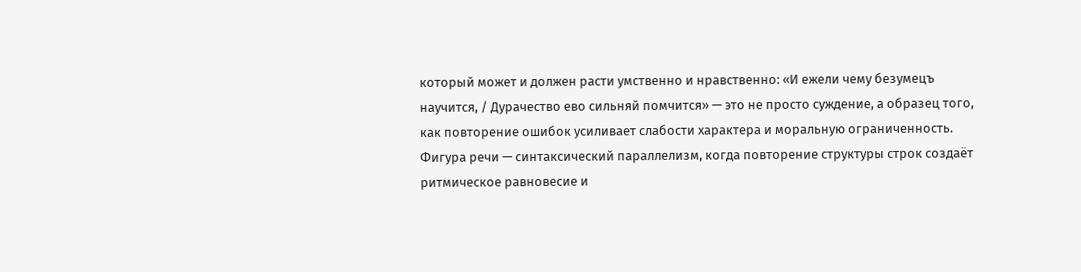который может и должен расти умственно и нравственно: «И ежели чему безумецъ научится, / Дурачество ево сильняй помчится» — это не просто суждение, а образец того, как повторение ошибок усиливает слабости характера и моральную ограниченность.
Фигура речи — синтаксический параллелизм, когда повторение структуры строк создаёт ритмическое равновесие и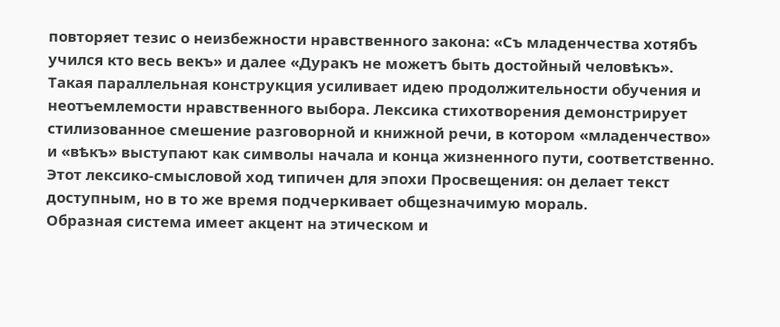повторяет тезис о неизбежности нравственного закона: «Съ младенчества хотябъ учился кто весь векъ» и далее «Дуракъ не можетъ быть достойный человѣкъ». Такая параллельная конструкция усиливает идею продолжительности обучения и неотъемлемости нравственного выбора. Лексика стихотворения демонстрирует стилизованное смешение разговорной и книжной речи, в котором «младенчество» и «вѣкъ» выступают как символы начала и конца жизненного пути, соответственно. Этот лексико-смысловой ход типичен для эпохи Просвещения: он делает текст доступным, но в то же время подчеркивает общезначимую мораль.
Образная система имеет акцент на этическом и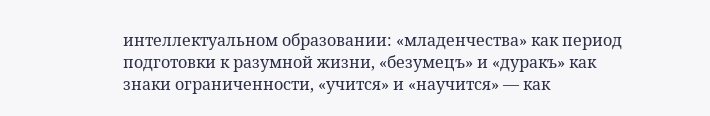интеллектуальном образовании: «младенчества» как период подготовки к разумной жизни, «безумецъ» и «дуракъ» как знаки ограниченности, «учится» и «научится» — как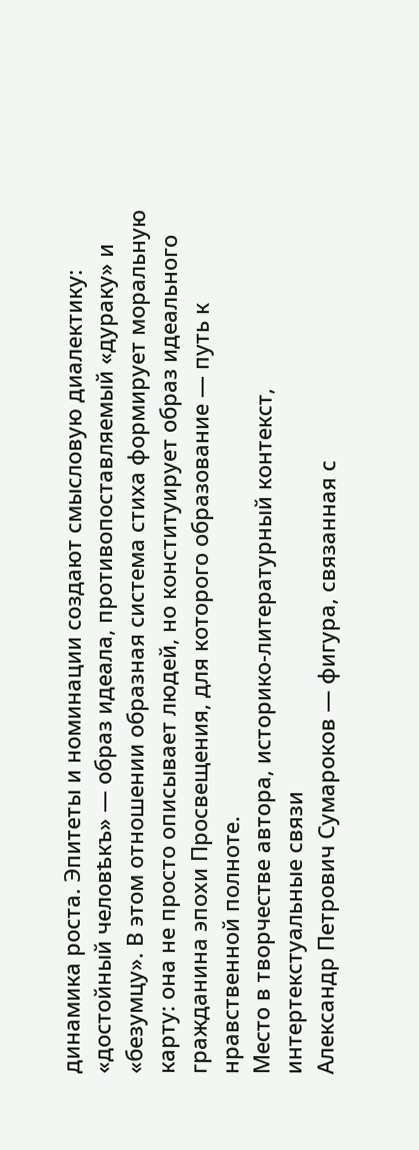динамика роста. Эпитеты и номинации создают смысловую диалектику: «достойный человѣкъ» — образ идеала, противопоставляемый «дураку» и «безумцу». В этом отношении образная система стиха формирует моральную карту: она не просто описывает людей, но конституирует образ идеального гражданина эпохи Просвещения, для которого образование — путь к нравственной полноте.
Место в творчестве автора, историко-литературный контекст, интертекстуальные связи
Александр Петрович Сумароков — фигура, связанная с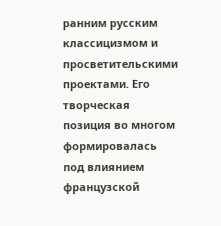ранним русским классицизмом и просветительскими проектами. Его творческая позиция во многом формировалась под влиянием французской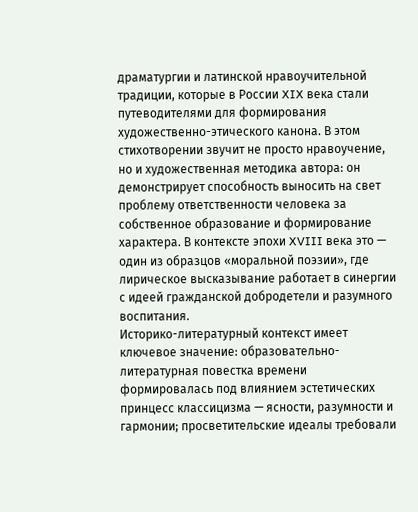драматургии и латинской нравоучительной традиции, которые в России XIX века стали путеводителями для формирования художественно-этического канона. В этом стихотворении звучит не просто нравоучение, но и художественная методика автора: он демонстрирует способность выносить на свет проблему ответственности человека за собственное образование и формирование характера. В контексте эпохи XVIII века это — один из образцов «моральной поэзии», где лирическое высказывание работает в синергии с идеей гражданской добродетели и разумного воспитания.
Историко-литературный контекст имеет ключевое значение: образовательно-литературная повестка времени формировалась под влиянием эстетических принцесс классицизма — ясности, разумности и гармонии; просветительские идеалы требовали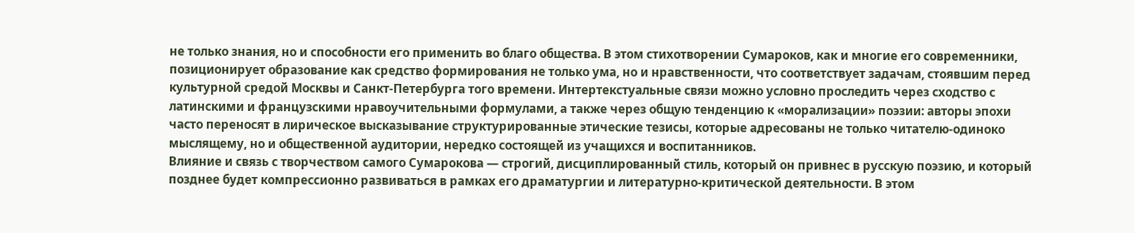не только знания, но и способности его применить во благо общества. В этом стихотворении Сумароков, как и многие его современники, позиционирует образование как средство формирования не только ума, но и нравственности, что соответствует задачам, стоявшим перед культурной средой Москвы и Санкт-Петербурга того времени. Интертекстуальные связи можно условно проследить через сходство с латинскими и французскими нравоучительными формулами, а также через общую тенденцию к «морализации» поэзии: авторы эпохи часто переносят в лирическое высказывание структурированные этические тезисы, которые адресованы не только читателю-одиноко мыслящему, но и общественной аудитории, нередко состоящей из учащихся и воспитанников.
Влияние и связь с творчеством самого Сумарокова — строгий, дисциплированный стиль, который он привнес в русскую поэзию, и который позднее будет компрессионно развиваться в рамках его драматургии и литературно-критической деятельности. В этом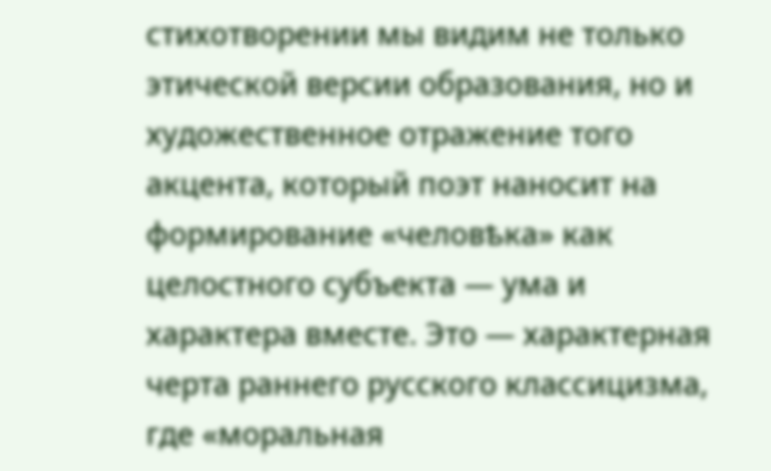стихотворении мы видим не только этической версии образования, но и художественное отражение того акцента, который поэт наносит на формирование «человѣка» как целостного субъекта — ума и характера вместе. Это — характерная черта раннего русского классицизма, где «моральная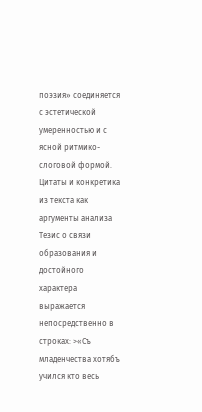поэзия» соединяется с эстетической умеренностью и с ясной ритмико-слоговой формой.
Цитаты и конкретика из текста как аргументы анализа
Тезис о связи образования и достойного характера выражается непосредственно в строках: >«Съ младенчества хотябъ учился кто весь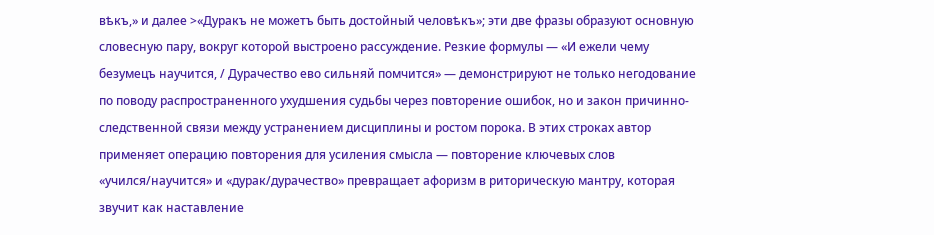вѣкъ,» и далее >«Дуракъ не можетъ быть достойный человѣкъ»; эти две фразы образуют основную словесную пару, вокруг которой выстроено рассуждение. Резкие формулы — «И ежели чему безумецъ научится, / Дурачество ево сильняй помчится» — демонстрируют не только негодование по поводу распространенного ухудшения судьбы через повторение ошибок, но и закон причинно-следственной связи между устранением дисциплины и ростом порока. В этих строках автор применяет операцию повторения для усиления смысла — повторение ключевых слов «учился/научится» и «дурак/дурачество» превращает афоризм в риторическую мантру, которая звучит как наставление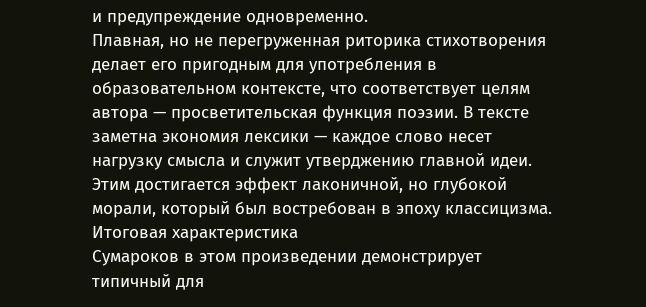и предупреждение одновременно.
Плавная, но не перегруженная риторика стихотворения делает его пригодным для употребления в образовательном контексте, что соответствует целям автора — просветительская функция поэзии. В тексте заметна экономия лексики — каждое слово несет нагрузку смысла и служит утверджению главной идеи. Этим достигается эффект лаконичной, но глубокой морали, который был востребован в эпоху классицизма.
Итоговая характеристика
Сумароков в этом произведении демонстрирует типичный для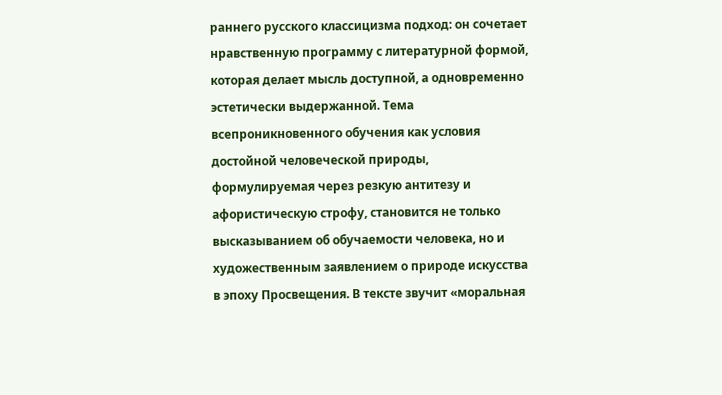раннего русского классицизма подход: он сочетает нравственную программу с литературной формой, которая делает мысль доступной, а одновременно эстетически выдержанной. Тема всепроникновенного обучения как условия достойной человеческой природы, формулируемая через резкую антитезу и афористическую строфу, становится не только высказыванием об обучаемости человека, но и художественным заявлением о природе искусства в эпоху Просвещения. В тексте звучит «моральная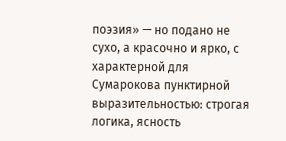поэзия» — но подано не сухо, а красочно и ярко, с характерной для Сумарокова пунктирной выразительностью: строгая логика, ясность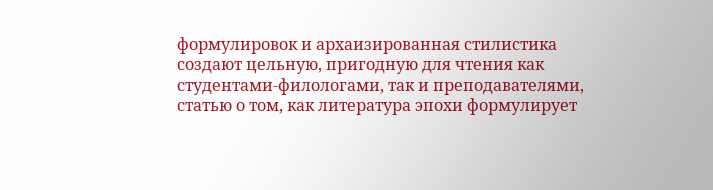формулировок и архаизированная стилистика создают цельную, пригодную для чтения как студентами-филологами, так и преподавателями, статью о том, как литература эпохи формулирует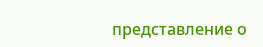представление о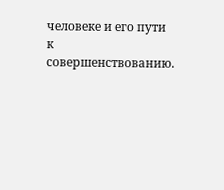человеке и его пути к совершенствованию.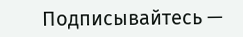Подписывайтесь —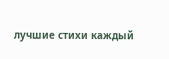лучшие стихи каждый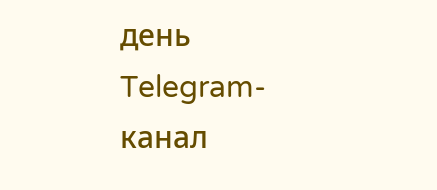день
Telegram-канал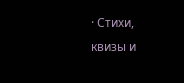· Стихи, квизы и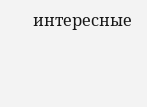интересные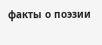факты о поэзии